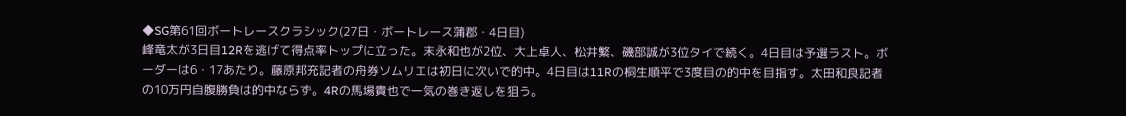◆SG第61回ボートレースクラシック(27日・ボートレース蒲郡・4日目)
峰竜太が3日目12Rを逃げて得点率トップに立った。末永和也が2位、大上卓人、松井繁、磯部誠が3位タイで続く。4日目は予選ラスト。ボーダーは6・17あたり。藤原邦充記者の舟券ソムリエは初日に次いで的中。4日目は11Rの桐生順平で3度目の的中を目指す。太田和良記者の10万円自腹勝負は的中ならず。4Rの馬場貴也で一気の巻き返しを狙う。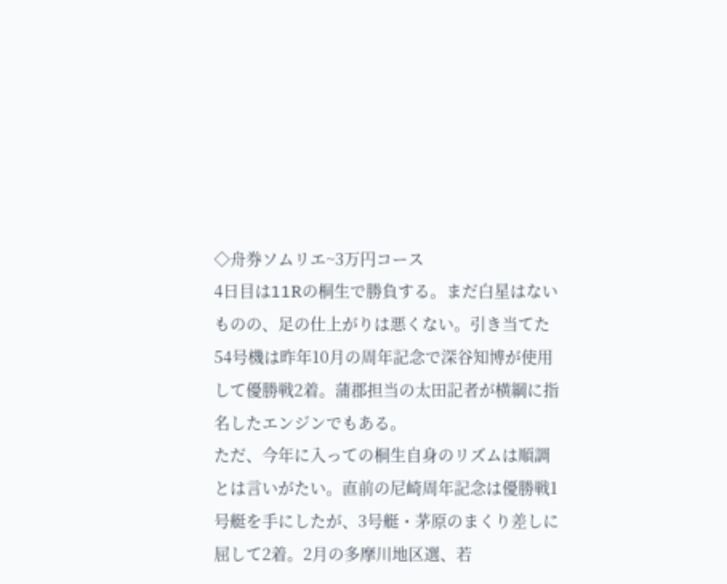◇舟券ソムリエ~3万円コース
4日目は11Rの桐生で勝負する。まだ白星はないものの、足の仕上がりは悪くない。引き当てた54号機は昨年10月の周年記念で深谷知博が使用して優勝戦2着。蒲郡担当の太田記者が横綱に指名したエンジンでもある。
ただ、今年に入っての桐生自身のリズムは順調とは言いがたい。直前の尼崎周年記念は優勝戦1号艇を手にしたが、3号艇・茅原のまくり差しに屈して2着。2月の多摩川地区選、若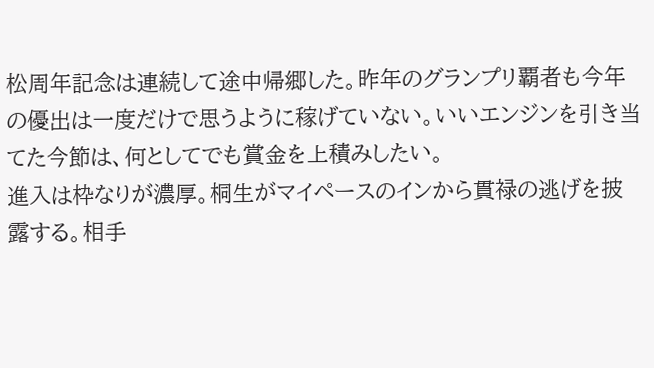松周年記念は連続して途中帰郷した。昨年のグランプリ覇者も今年の優出は一度だけで思うように稼げていない。いいエンジンを引き当てた今節は、何としてでも賞金を上積みしたい。
進入は枠なりが濃厚。桐生がマイペースのインから貫禄の逃げを披露する。相手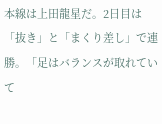本線は上田龍星だ。2日目は「抜き」と「まくり差し」で連勝。「足はバランスが取れていて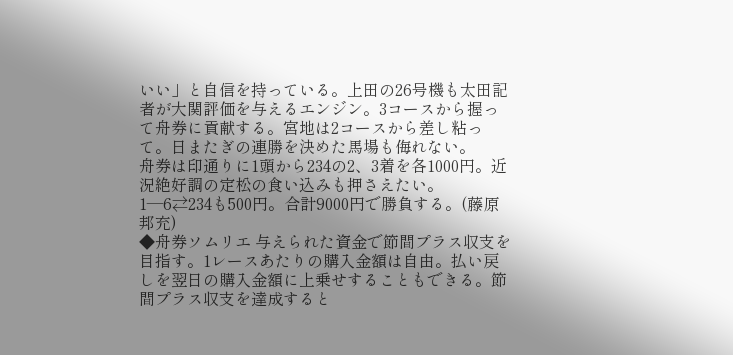いい」と自信を持っている。上田の26号機も太田記者が大関評価を与えるエンジン。3コースから握って舟券に貢献する。宮地は2コースから差し粘って。日またぎの連勝を決めた馬場も侮れない。
舟券は印通りに1頭から234の2、3着を各1000円。近況絶好調の定松の食い込みも押さえたい。1―6⇄234も500円。合計9000円で勝負する。(藤原 邦充)
◆舟券ソムリエ 与えられた資金で節間プラス収支を目指す。1レースあたりの購入金額は自由。払い戻しを翌日の購入金額に上乗せすることもできる。節間プラス収支を達成すると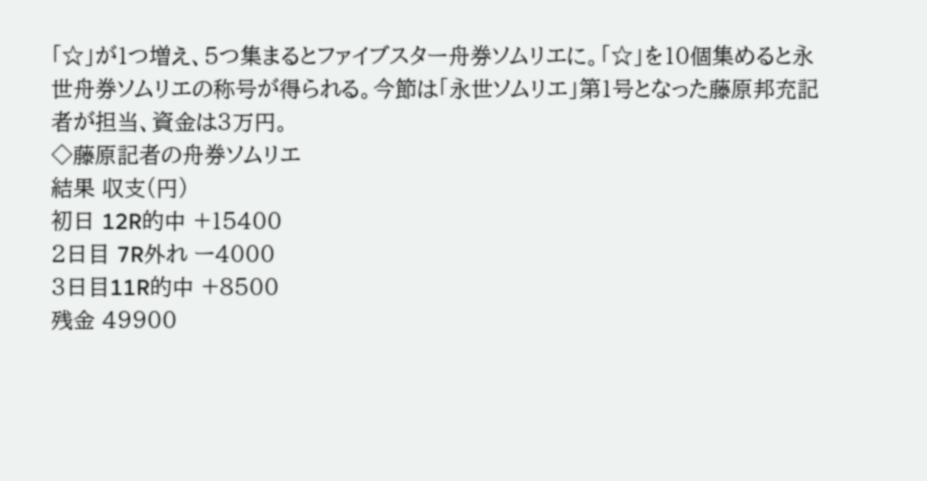「☆」が1つ増え、5つ集まるとファイブスター舟券ソムリエに。「☆」を10個集めると永世舟券ソムリエの称号が得られる。今節は「永世ソムリエ」第1号となった藤原邦充記者が担当、資金は3万円。
◇藤原記者の舟券ソムリエ
結果 収支(円)
初日 12R的中 +15400
2日目 7R外れ ー4000
3日目11R的中 +8500
残金 49900